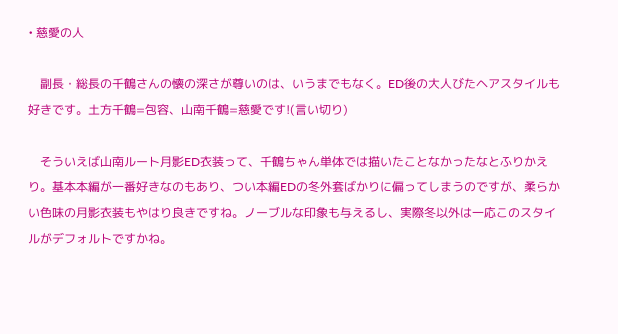• 慈愛の人

    副長・総長の千鶴さんの懐の深さが尊いのは、いうまでもなく。ED後の大人びたヘアスタイルも好きです。土方千鶴=包容、山南千鶴=慈愛です!(言い切り)

    そういえば山南ルート月影ED衣装って、千鶴ちゃん単体では描いたことなかったなとふりかえり。基本本編が一番好きなのもあり、つい本編EDの冬外套ばかりに偏ってしまうのですが、柔らかい色味の月影衣装もやはり良きですね。ノーブルな印象も与えるし、実際冬以外は一応このスタイルがデフォルトですかね。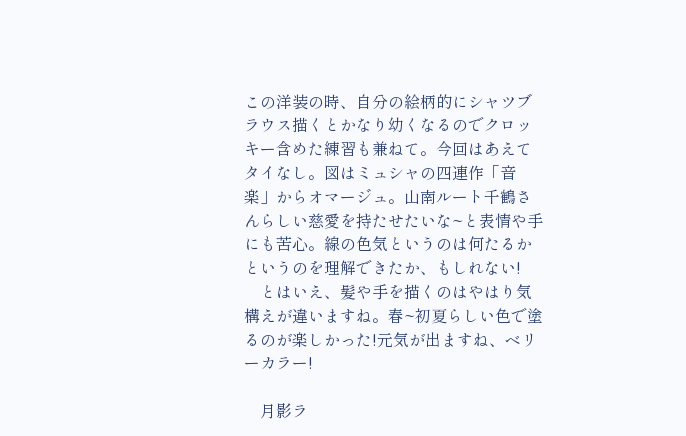この洋装の時、自分の絵柄的にシャツブラウス描くとかなり幼くなるのでクロッキー含めた練習も兼ねて。今回はあえてタイなし。図はミュシャの四連作「音楽」からオマージュ。山南ルート千鶴さんらしい慈愛を持たせたいな~と表情や手にも苦心。線の色気というのは何たるかというのを理解できたか、もしれない!
    とはいえ、髪や手を描くのはやはり気構えが違いますね。春~初夏らしい色で塗るのが楽しかった!元気が出ますね、ベリーカラー!

    月影ラ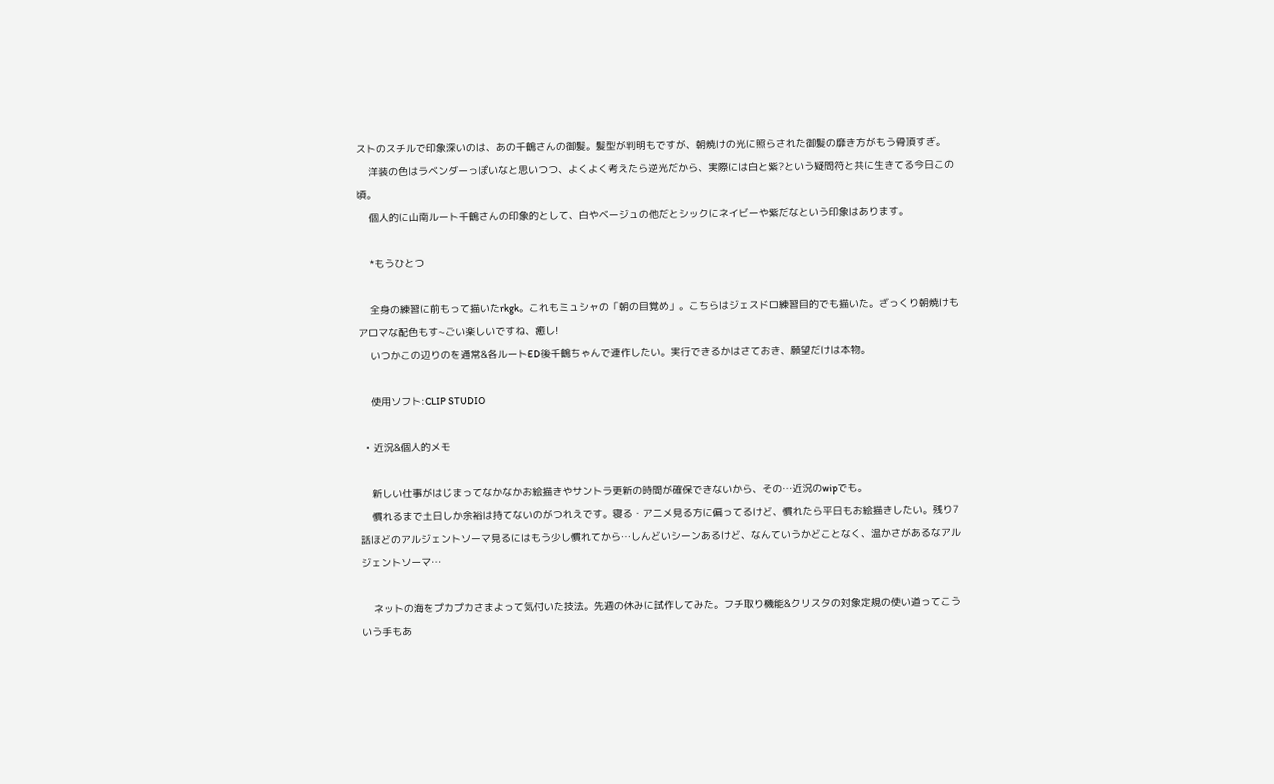ストのスチルで印象深いのは、あの千鶴さんの御髪。髪型が判明もですが、朝焼けの光に照らされた御髪の靡き方がもう骨頂すぎ。
    洋装の色はラベンダーっぽいなと思いつつ、よくよく考えたら逆光だから、実際には白と紫?という疑問符と共に生きてる今日この頃。
    個人的に山南ルート千鶴さんの印象的として、白やベージュの他だとシックにネイビーや紫だなという印象はあります。

    *もうひとつ

    全身の練習に前もって描いたrkgk。これもミュシャの「朝の目覚め」。こちらはジェスドロ練習目的でも描いた。ざっくり朝焼けもアロマな配色もす~ごい楽しいですね、癒し!
    いつかこの辺りのを通常&各ルートED後千鶴ちゃんで連作したい。実行できるかはさておき、願望だけは本物。

    使用ソフト:CLIP STUDIO

  • 近況&個人的メモ

    新しい仕事がはじまってなかなかお絵描きやサントラ更新の時間が確保できないから、その…近況のwipでも。
    慣れるまで土日しか余裕は持てないのがつれえです。寝る・アニメ見る方に偏ってるけど、慣れたら平日もお絵描きしたい。残り7話ほどのアルジェントソーマ見るにはもう少し慣れてから…しんどいシーンあるけど、なんていうかどことなく、温かさがあるなアルジェントソーマ…

    ネットの海をプカプカさまよって気付いた技法。先週の休みに試作してみた。フチ取り機能&クリスタの対象定規の使い道ってこういう手もあ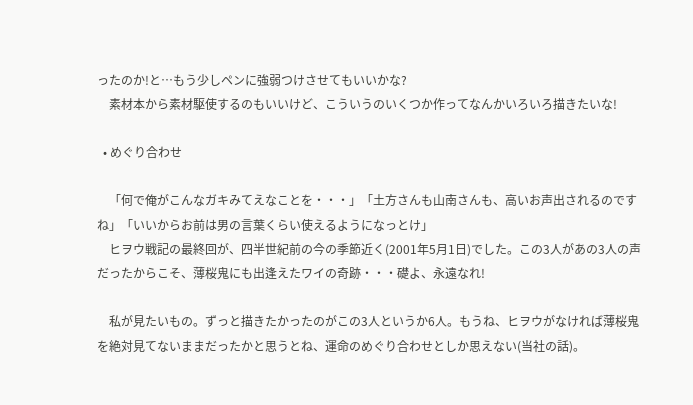ったのか!と…もう少しペンに強弱つけさせてもいいかな?
    素材本から素材駆使するのもいいけど、こういうのいくつか作ってなんかいろいろ描きたいな!

  • めぐり合わせ

    「何で俺がこんなガキみてえなことを・・・」「土方さんも山南さんも、高いお声出されるのですね」「いいからお前は男の言葉くらい使えるようになっとけ」
    ヒヲウ戦記の最終回が、四半世紀前の今の季節近く(2001年5月1日)でした。この3人があの3人の声だったからこそ、薄桜鬼にも出逢えたワイの奇跡・・・礎よ、永遠なれ!

    私が見たいもの。ずっと描きたかったのがこの3人というか6人。もうね、ヒヲウがなければ薄桜鬼を絶対見てないままだったかと思うとね、運命のめぐり合わせとしか思えない(当社の話)。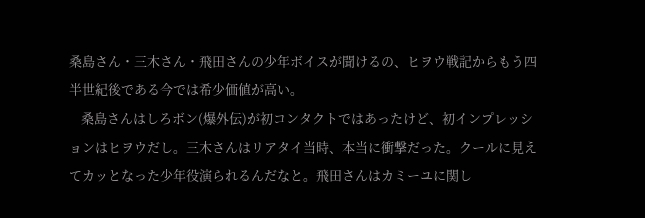桑島さん・三木さん・飛田さんの少年ボイスが聞けるの、ヒヲウ戦記からもう四半世紀後である今では希少価値が高い。
    桑島さんはしろボン(爆外伝)が初コンタクトではあったけど、初インプレッションはヒヲウだし。三木さんはリアタイ当時、本当に衝撃だった。クールに見えてカッとなった少年役演られるんだなと。飛田さんはカミーユに関し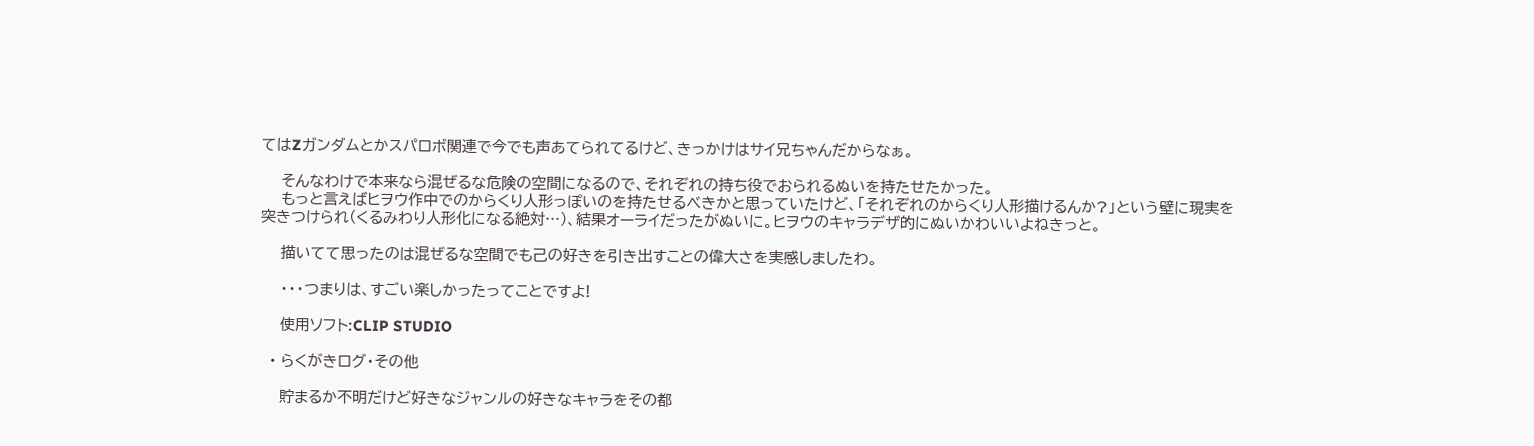てはZガンダムとかスパロボ関連で今でも声あてられてるけど、きっかけはサイ兄ちゃんだからなぁ。

    そんなわけで本来なら混ぜるな危険の空間になるので、それぞれの持ち役でおられるぬいを持たせたかった。
    もっと言えばヒヲウ作中でのからくり人形っぽいのを持たせるべきかと思っていたけど、「それぞれのからくり人形描けるんか?」という壁に現実を突きつけられ(くるみわり人形化になる絶対…)、結果オーライだったがぬいに。ヒヲウのキャラデザ的にぬいかわいいよねきっと。

    描いてて思ったのは混ぜるな空間でも己の好きを引き出すことの偉大さを実感しましたわ。

    ・・・つまりは、すごい楽しかったってことですよ!

    使用ソフト:CLIP STUDIO

  • らくがきログ・その他

    貯まるか不明だけど好きなジャンルの好きなキャラをその都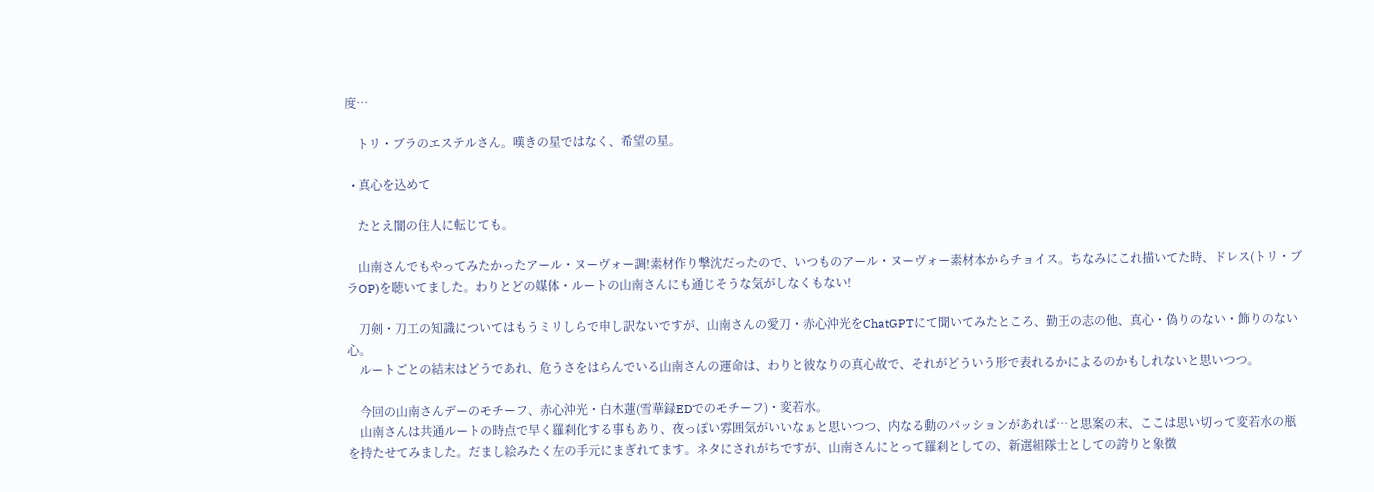度…

    トリ・ブラのエステルさん。嘆きの星ではなく、希望の星。

  • 真心を込めて

    たとえ闇の住人に転じても。

    山南さんでもやってみたかったアール・ヌーヴォー調!素材作り撃沈だったので、いつものアール・ヌーヴォー素材本からチョイス。ちなみにこれ描いてた時、ドレス(トリ・ブラOP)を聴いてました。わりとどの媒体・ルートの山南さんにも通じそうな気がしなくもない!

    刀剣・刀工の知識についてはもうミリしらで申し訳ないですが、山南さんの愛刀・赤心沖光をChatGPTにて聞いてみたところ、勤王の志の他、真心・偽りのない・飾りのない心。
    ルートごとの結末はどうであれ、危うさをはらんでいる山南さんの運命は、わりと彼なりの真心故で、それがどういう形で表れるかによるのかもしれないと思いつつ。

    今回の山南さんデーのモチーフ、赤心沖光・白木蓮(雪華録EDでのモチーフ)・変若水。
    山南さんは共通ルートの時点で早く羅刹化する事もあり、夜っぽい雰囲気がいいなぁと思いつつ、内なる動のパッションがあれば…と思案の末、ここは思い切って変若水の瓶を持たせてみました。だまし絵みたく左の手元にまぎれてます。ネタにされがちですが、山南さんにとって羅刹としての、新選組隊士としての誇りと象徴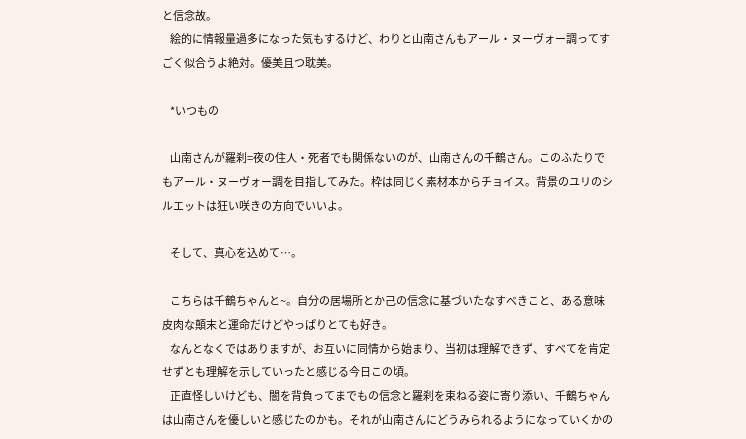と信念故。
    絵的に情報量過多になった気もするけど、わりと山南さんもアール・ヌーヴォー調ってすごく似合うよ絶対。優美且つ耽美。

    *いつもの

    山南さんが羅刹=夜の住人・死者でも関係ないのが、山南さんの千鶴さん。このふたりでもアール・ヌーヴォー調を目指してみた。枠は同じく素材本からチョイス。背景のユリのシルエットは狂い咲きの方向でいいよ。

    そして、真心を込めて…。

    こちらは千鶴ちゃんと~。自分の居場所とか己の信念に基づいたなすべきこと、ある意味皮肉な顛末と運命だけどやっぱりとても好き。
    なんとなくではありますが、お互いに同情から始まり、当初は理解できず、すべてを肯定せずとも理解を示していったと感じる今日この頃。
    正直怪しいけども、闇を背負ってまでもの信念と羅刹を束ねる姿に寄り添い、千鶴ちゃんは山南さんを優しいと感じたのかも。それが山南さんにどうみられるようになっていくかの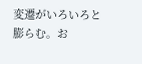変遷がいろいろと膨らむ。お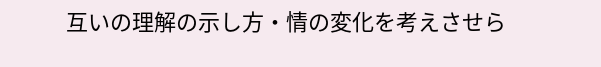互いの理解の示し方・情の変化を考えさせら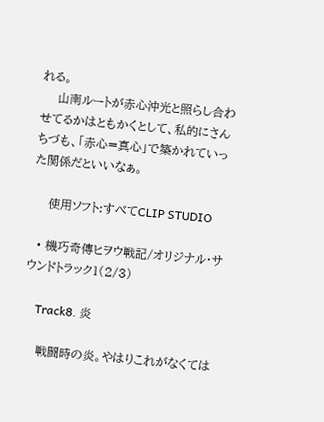れる。
    山南ルートが赤心沖光と照らし合わせてるかはともかくとして、私的にさんちづも、「赤心=真心」で築かれていった関係だといいなぁ。

    使用ソフト:すべてCLIP STUDIO

  • 機巧奇傳ヒヲウ戦記/オリジナル・サウンドトラック1(2/3)

    Track8. 炎

    戦闘時の炎。やはりこれがなくては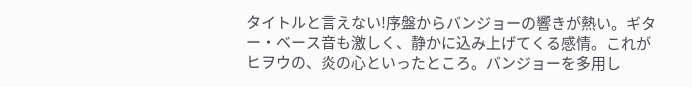タイトルと言えない!序盤からバンジョーの響きが熱い。ギター・ベース音も激しく、静かに込み上げてくる感情。これがヒヲウの、炎の心といったところ。バンジョーを多用し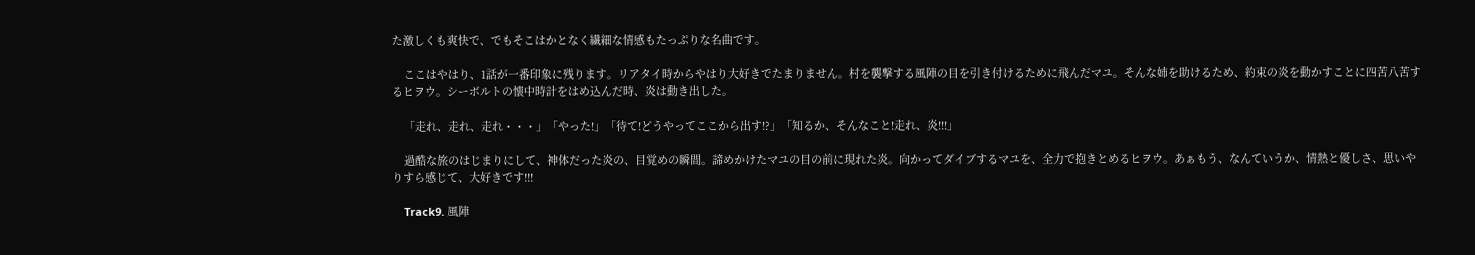た激しくも爽快で、でもそこはかとなく繊細な情感もたっぷりな名曲です。

    ここはやはり、1話が一番印象に残ります。リアタイ時からやはり大好きでたまりません。村を襲撃する風陣の目を引き付けるために飛んだマユ。そんな姉を助けるため、約束の炎を動かすことに四苦八苦するヒヲウ。シーボルトの懐中時計をはめ込んだ時、炎は動き出した。

    「走れ、走れ、走れ・・・」「やった!」「待て!どうやってここから出す!?」「知るか、そんなこと!走れ、炎!!!」

    過酷な旅のはじまりにして、神体だった炎の、目覚めの瞬間。諦めかけたマユの目の前に現れた炎。向かってダイブするマユを、全力で抱きとめるヒヲウ。あぁもう、なんていうか、情熱と優しさ、思いやりすら感じて、大好きです!!!

    Track9. 風陣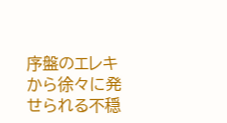序盤のエレキから徐々に発せられる不穏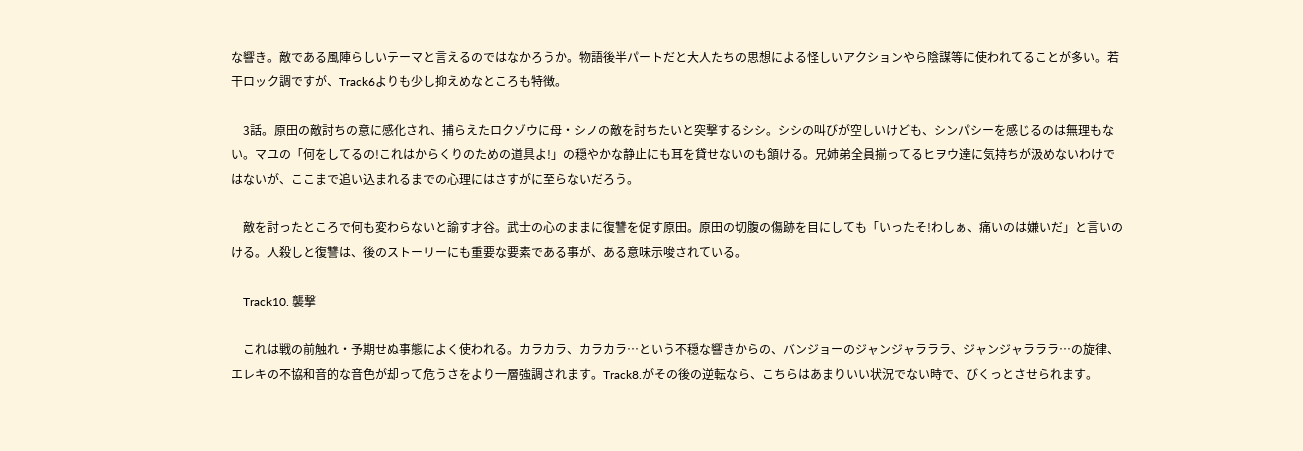な響き。敵である風陣らしいテーマと言えるのではなかろうか。物語後半パートだと大人たちの思想による怪しいアクションやら陰謀等に使われてることが多い。若干ロック調ですが、Track6よりも少し抑えめなところも特徴。

    3話。原田の敵討ちの意に感化され、捕らえたロクゾウに母・シノの敵を討ちたいと突撃するシシ。シシの叫びが空しいけども、シンパシーを感じるのは無理もない。マユの「何をしてるの!これはからくりのための道具よ!」の穏やかな静止にも耳を貸せないのも頷ける。兄姉弟全員揃ってるヒヲウ達に気持ちが汲めないわけではないが、ここまで追い込まれるまでの心理にはさすがに至らないだろう。

    敵を討ったところで何も変わらないと諭す才谷。武士の心のままに復讐を促す原田。原田の切腹の傷跡を目にしても「いったそ!わしぁ、痛いのは嫌いだ」と言いのける。人殺しと復讐は、後のストーリーにも重要な要素である事が、ある意味示唆されている。

    Track10. 襲撃

    これは戦の前触れ・予期せぬ事態によく使われる。カラカラ、カラカラ…という不穏な響きからの、バンジョーのジャンジャラララ、ジャンジャラララ…の旋律、エレキの不協和音的な音色が却って危うさをより一層強調されます。Track8.がその後の逆転なら、こちらはあまりいい状況でない時で、びくっとさせられます。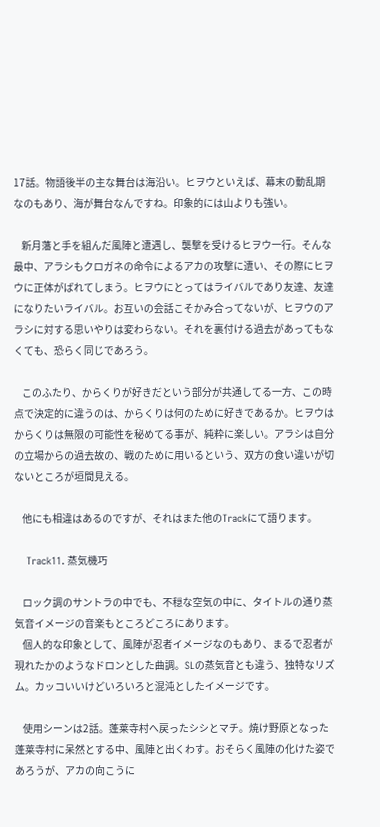17話。物語後半の主な舞台は海沿い。ヒヲウといえば、幕末の動乱期なのもあり、海が舞台なんですね。印象的には山よりも強い。

    新月藩と手を組んだ風陣と遭遇し、襲撃を受けるヒヲウ一行。そんな最中、アラシもクロガネの命令によるアカの攻撃に遭い、その際にヒヲウに正体がばれてしまう。ヒヲウにとってはライバルであり友達、友達になりたいライバル。お互いの会話こそかみ合ってないが、ヒヲウのアラシに対する思いやりは変わらない。それを裏付ける過去があってもなくても、恐らく同じであろう。

    このふたり、からくりが好きだという部分が共通してる一方、この時点で決定的に違うのは、からくりは何のために好きであるか。ヒヲウはからくりは無限の可能性を秘めてる事が、純粋に楽しい。アラシは自分の立場からの過去故の、戦のために用いるという、双方の食い違いが切ないところが垣間見える。

    他にも相違はあるのですが、それはまた他のTrackにて語ります。

    Track11. 蒸気機巧

    ロック調のサントラの中でも、不穏な空気の中に、タイトルの通り蒸気音イメージの音楽もところどころにあります。
    個人的な印象として、風陣が忍者イメージなのもあり、まるで忍者が現れたかのようなドロンとした曲調。SLの蒸気音とも違う、独特なリズム。カッコいいけどいろいろと混沌としたイメージです。

    使用シーンは2話。蓬莱寺村へ戻ったシシとマチ。焼け野原となった蓬莱寺村に呆然とする中、風陣と出くわす。おそらく風陣の化けた姿であろうが、アカの向こうに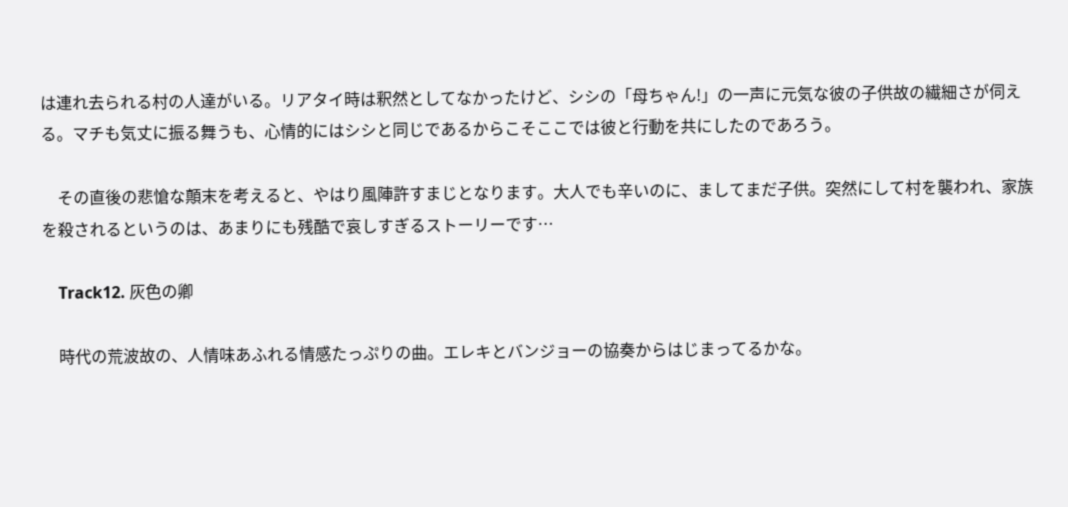は連れ去られる村の人達がいる。リアタイ時は釈然としてなかったけど、シシの「母ちゃん!」の一声に元気な彼の子供故の繊細さが伺える。マチも気丈に振る舞うも、心情的にはシシと同じであるからこそここでは彼と行動を共にしたのであろう。

    その直後の悲愴な顛末を考えると、やはり風陣許すまじとなります。大人でも辛いのに、ましてまだ子供。突然にして村を襲われ、家族を殺されるというのは、あまりにも残酷で哀しすぎるストーリーです…

    Track12. 灰色の卿

    時代の荒波故の、人情味あふれる情感たっぷりの曲。エレキとバンジョーの協奏からはじまってるかな。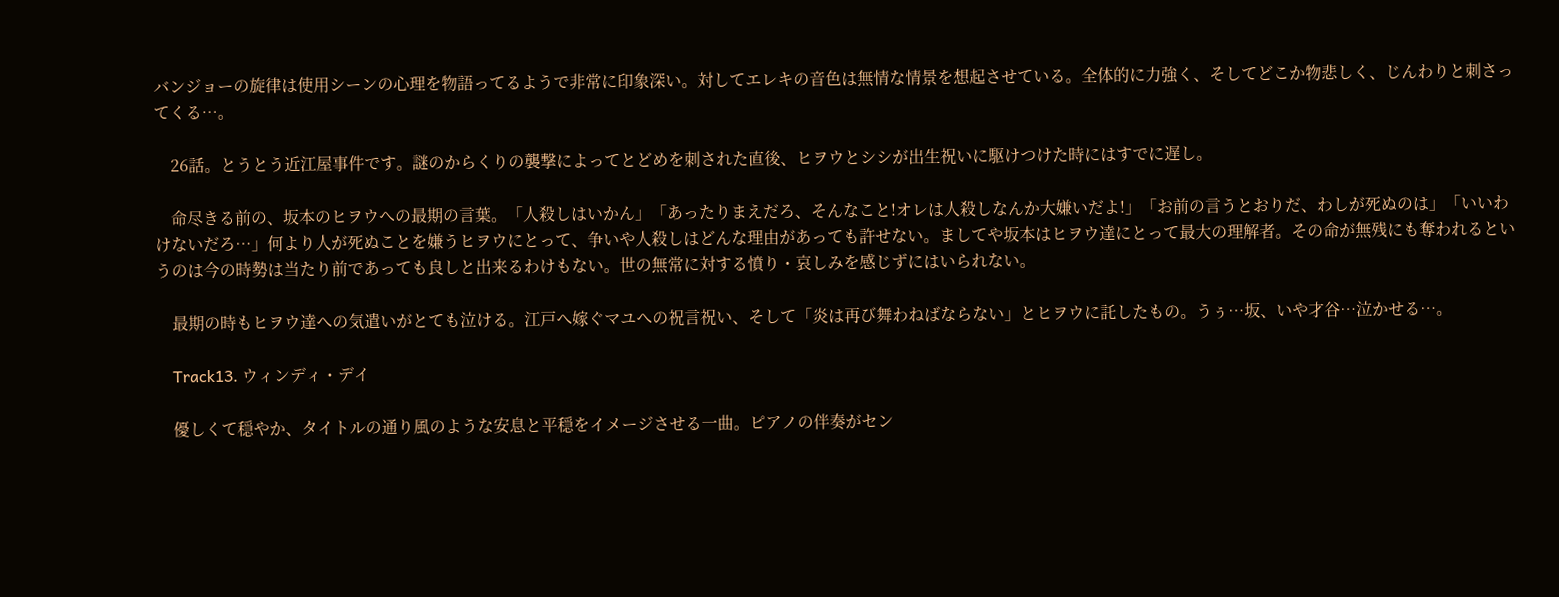バンジョーの旋律は使用シーンの心理を物語ってるようで非常に印象深い。対してエレキの音色は無情な情景を想起させている。全体的に力強く、そしてどこか物悲しく、じんわりと刺さってくる…。

    26話。とうとう近江屋事件です。謎のからくりの襲撃によってとどめを刺された直後、ヒヲウとシシが出生祝いに駆けつけた時にはすでに遅し。

    命尽きる前の、坂本のヒヲウへの最期の言葉。「人殺しはいかん」「あったりまえだろ、そんなこと!オレは人殺しなんか大嫌いだよ!」「お前の言うとおりだ、わしが死ぬのは」「いいわけないだろ…」何より人が死ぬことを嫌うヒヲウにとって、争いや人殺しはどんな理由があっても許せない。ましてや坂本はヒヲウ達にとって最大の理解者。その命が無残にも奪われるというのは今の時勢は当たり前であっても良しと出来るわけもない。世の無常に対する憤り・哀しみを感じずにはいられない。

    最期の時もヒヲウ達への気遣いがとても泣ける。江戸へ嫁ぐマユへの祝言祝い、そして「炎は再び舞わねばならない」とヒヲウに託したもの。うぅ…坂、いや才谷…泣かせる…。

    Track13. ウィンディ・デイ

    優しくて穏やか、タイトルの通り風のような安息と平穏をイメージさせる一曲。ピアノの伴奏がセン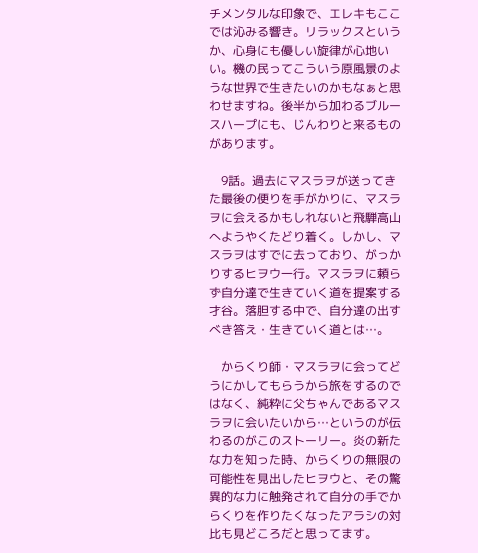チメンタルな印象で、エレキもここでは沁みる響き。リラックスというか、心身にも優しい旋律が心地いい。機の民ってこういう原風景のような世界で生きたいのかもなぁと思わせますね。後半から加わるブルースハープにも、じんわりと来るものがあります。

    9話。過去にマスラヲが送ってきた最後の便りを手がかりに、マスラヲに会えるかもしれないと飛騨高山へようやくたどり着く。しかし、マスラヲはすでに去っており、がっかりするヒヲウ一行。マスラヲに頼らず自分達で生きていく道を提案する才谷。落胆する中で、自分達の出すべき答え・生きていく道とは…。

    からくり師・マスラヲに会ってどうにかしてもらうから旅をするのではなく、純粋に父ちゃんであるマスラヲに会いたいから…というのが伝わるのがこのストーリー。炎の新たな力を知った時、からくりの無限の可能性を見出したヒヲウと、その驚異的な力に触発されて自分の手でからくりを作りたくなったアラシの対比も見どころだと思ってます。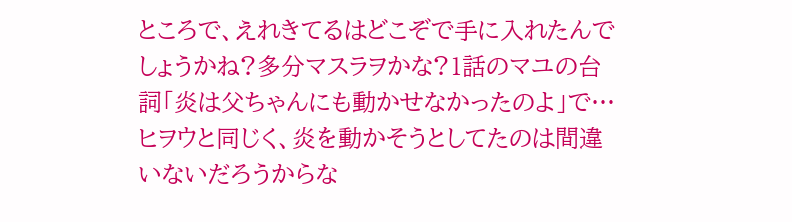ところで、えれきてるはどこぞで手に入れたんでしょうかね?多分マスラヲかな?1話のマユの台詞「炎は父ちゃんにも動かせなかったのよ」で…ヒヲウと同じく、炎を動かそうとしてたのは間違いないだろうからな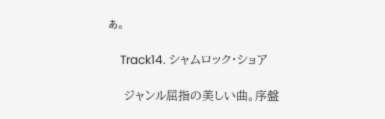ぁ。

    Track14. シャムロック・ショア

    ジャンル屈指の美しい曲。序盤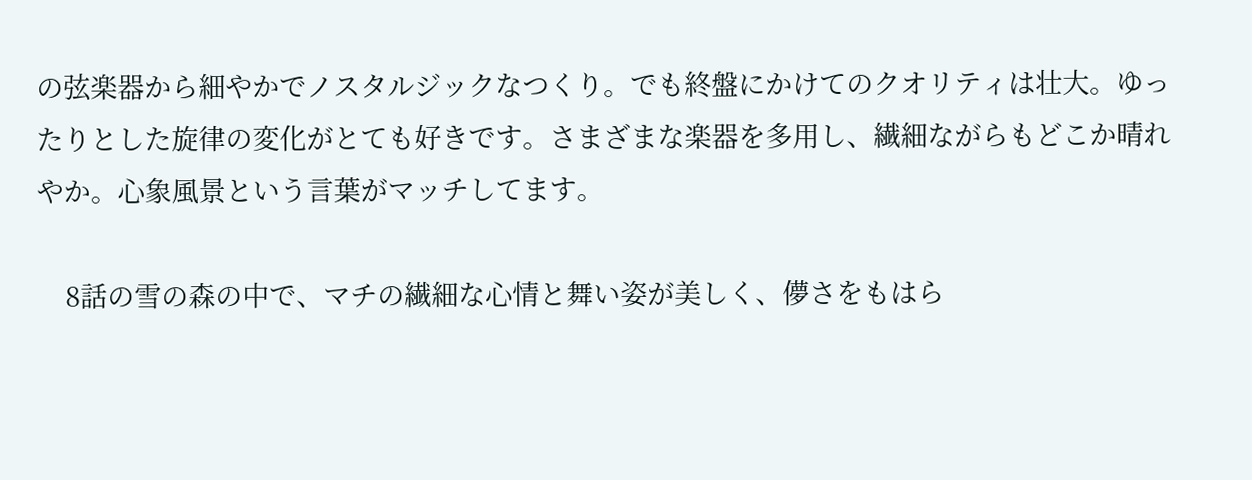の弦楽器から細やかでノスタルジックなつくり。でも終盤にかけてのクオリティは壮大。ゆったりとした旋律の変化がとても好きです。さまざまな楽器を多用し、繊細ながらもどこか晴れやか。心象風景という言葉がマッチしてます。

    8話の雪の森の中で、マチの繊細な心情と舞い姿が美しく、儚さをもはら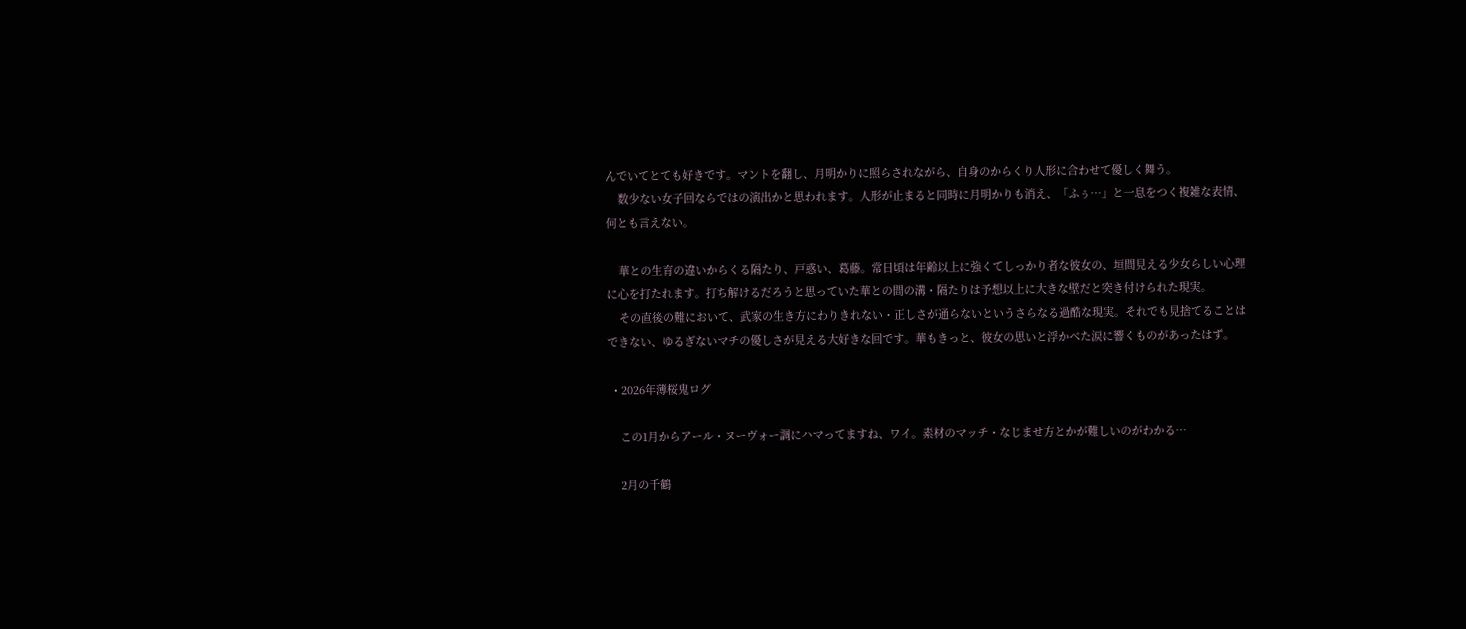んでいてとても好きです。マントを翻し、月明かりに照らされながら、自身のからくり人形に合わせて優しく舞う。
    数少ない女子回ならではの演出かと思われます。人形が止まると同時に月明かりも消え、「ふぅ…」と一息をつく複雑な表情、何とも言えない。

    華との生育の違いからくる隔たり、戸惑い、葛藤。常日頃は年齢以上に強くてしっかり者な彼女の、垣間見える少女らしい心理に心を打たれます。打ち解けるだろうと思っていた華との間の溝・隔たりは予想以上に大きな壁だと突き付けられた現実。
    その直後の難において、武家の生き方にわりきれない・正しさが通らないというさらなる過酷な現実。それでも見捨てることはできない、ゆるぎないマチの優しさが見える大好きな回です。華もきっと、彼女の思いと浮かべた涙に響くものがあったはず。

  • 2026年薄桜鬼ログ

    この1月からアール・ヌーヴォー調にハマってますね、ワイ。素材のマッチ・なじませ方とかが難しいのがわかる…

    2月の千鶴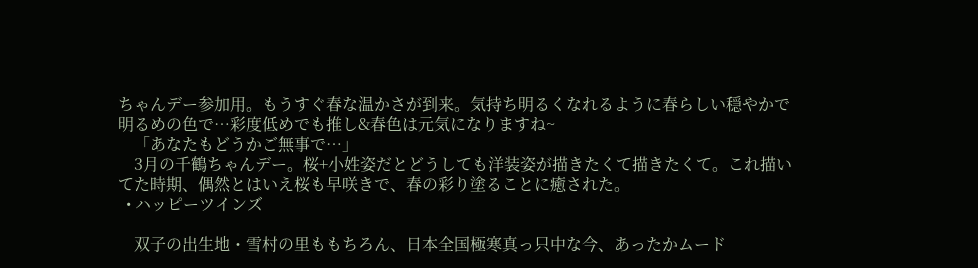ちゃんデー参加用。もうすぐ春な温かさが到来。気持ち明るくなれるように春らしい穏やかで明るめの色で…彩度低めでも推し&春色は元気になりますね~
    「あなたもどうかご無事で…」
    3月の千鶴ちゃんデー。桜+小姓姿だとどうしても洋装姿が描きたくて描きたくて。これ描いてた時期、偶然とはいえ桜も早咲きで、春の彩り塗ることに癒された。
  • ハッピーツインズ

    双子の出生地・雪村の里ももちろん、日本全国極寒真っ只中な今、あったかムード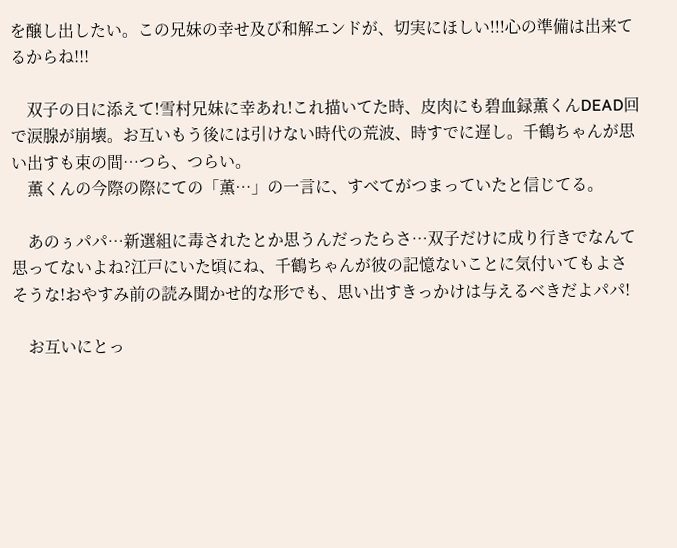を醸し出したい。この兄妹の幸せ及び和解エンドが、切実にほしい!!!心の準備は出来てるからね!!!

    双子の日に添えて!雪村兄妹に幸あれ!これ描いてた時、皮肉にも碧血録薫くんDEAD回で涙腺が崩壊。お互いもう後には引けない時代の荒波、時すでに遅し。千鶴ちゃんが思い出すも束の間…つら、つらい。
    薫くんの今際の際にての「薫…」の一言に、すべてがつまっていたと信じてる。

    あのぅパパ…新選組に毒されたとか思うんだったらさ…双子だけに成り行きでなんて思ってないよね?江戸にいた頃にね、千鶴ちゃんが彼の記憶ないことに気付いてもよさそうな!おやすみ前の読み聞かせ的な形でも、思い出すきっかけは与えるべきだよパパ!

    お互いにとっ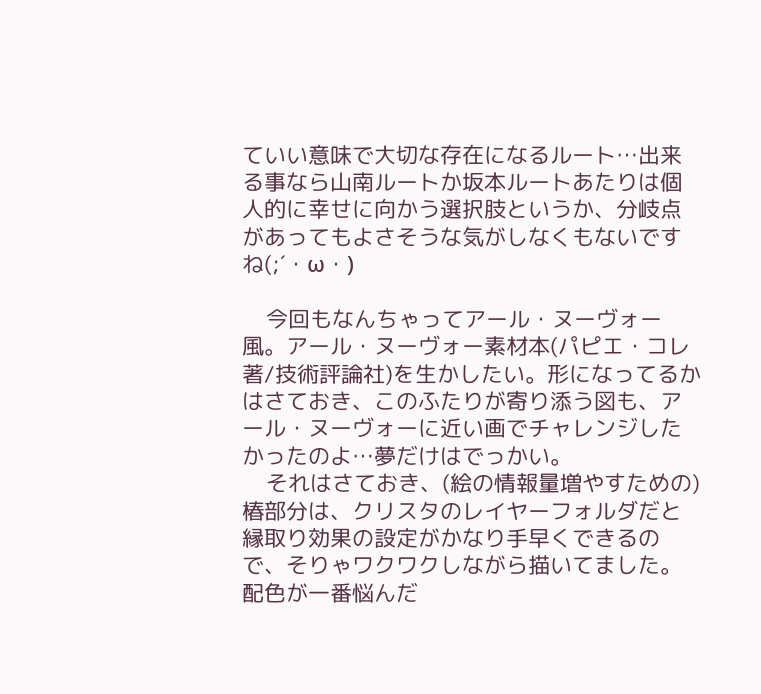ていい意味で大切な存在になるルート…出来る事なら山南ルートか坂本ルートあたりは個人的に幸せに向かう選択肢というか、分岐点があってもよさそうな気がしなくもないですね(;´・ω・)

    今回もなんちゃってアール・ヌーヴォー風。アール・ヌーヴォー素材本(パピエ・コレ著/技術評論社)を生かしたい。形になってるかはさておき、このふたりが寄り添う図も、アール・ヌーヴォーに近い画でチャレンジしたかったのよ…夢だけはでっかい。
    それはさておき、(絵の情報量増やすための)椿部分は、クリスタのレイヤーフォルダだと縁取り効果の設定がかなり手早くできるので、そりゃワクワクしながら描いてました。配色が一番悩んだ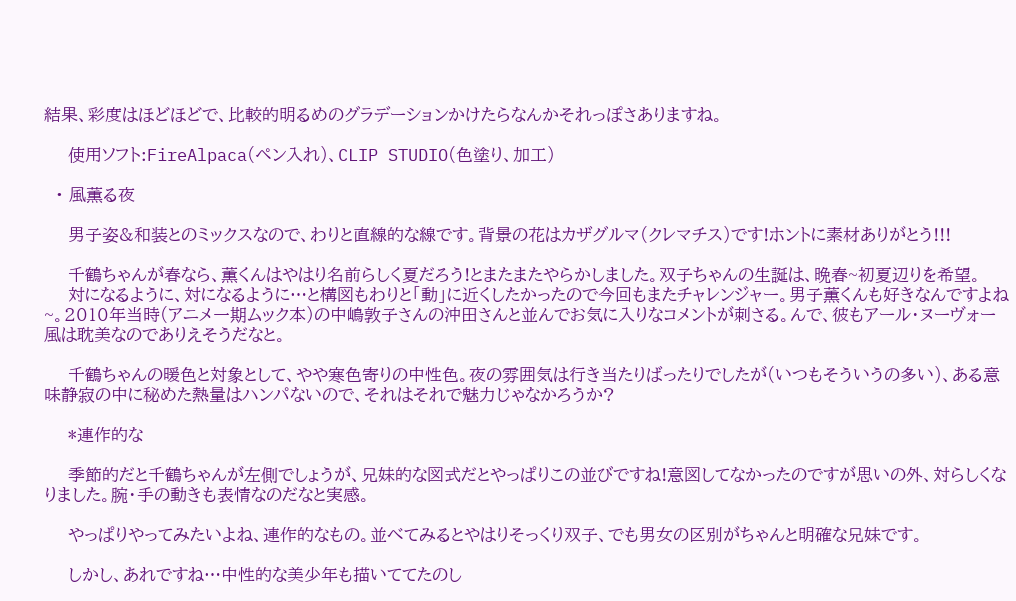結果、彩度はほどほどで、比較的明るめのグラデーションかけたらなんかそれっぽさありますね。

    使用ソフト:FireAlpaca(ペン入れ)、CLIP STUDIO(色塗り、加工)

  • 風薫る夜

    男子姿&和装とのミックスなので、わりと直線的な線です。背景の花はカザグルマ(クレマチス)です!ホントに素材ありがとう!!!

    千鶴ちゃんが春なら、薫くんはやはり名前らしく夏だろう!とまたまたやらかしました。双子ちゃんの生誕は、晩春~初夏辺りを希望。
    対になるように、対になるように…と構図もわりと「動」に近くしたかったので今回もまたチャレンジャー。男子薫くんも好きなんですよね~。2010年当時(アニメ一期ムック本)の中嶋敦子さんの沖田さんと並んでお気に入りなコメントが刺さる。んで、彼もアール・ヌーヴォー風は耽美なのでありえそうだなと。

    千鶴ちゃんの暖色と対象として、やや寒色寄りの中性色。夜の雰囲気は行き当たりばったりでしたが(いつもそういうの多い)、ある意味静寂の中に秘めた熱量はハンパないので、それはそれで魅力じゃなかろうか?

    *連作的な

    季節的だと千鶴ちゃんが左側でしょうが、兄妹的な図式だとやっぱりこの並びですね!意図してなかったのですが思いの外、対らしくなりました。腕・手の動きも表情なのだなと実感。

    やっぱりやってみたいよね、連作的なもの。並べてみるとやはりそっくり双子、でも男女の区別がちゃんと明確な兄妹です。

    しかし、あれですね…中性的な美少年も描いててたのし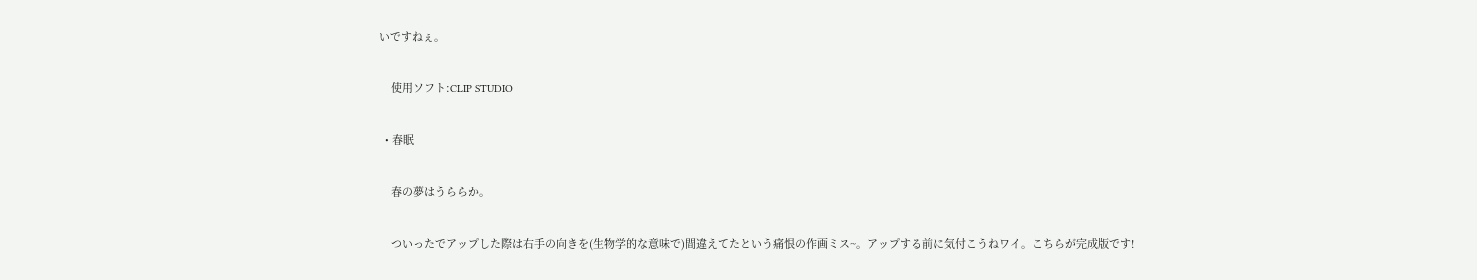いですねぇ。

    使用ソフト:CLIP STUDIO

  • 春眠

    春の夢はうららか。

    ついったでアップした際は右手の向きを(生物学的な意味で)間違えてたという痛恨の作画ミス~。アップする前に気付こうねワイ。こちらが完成版です!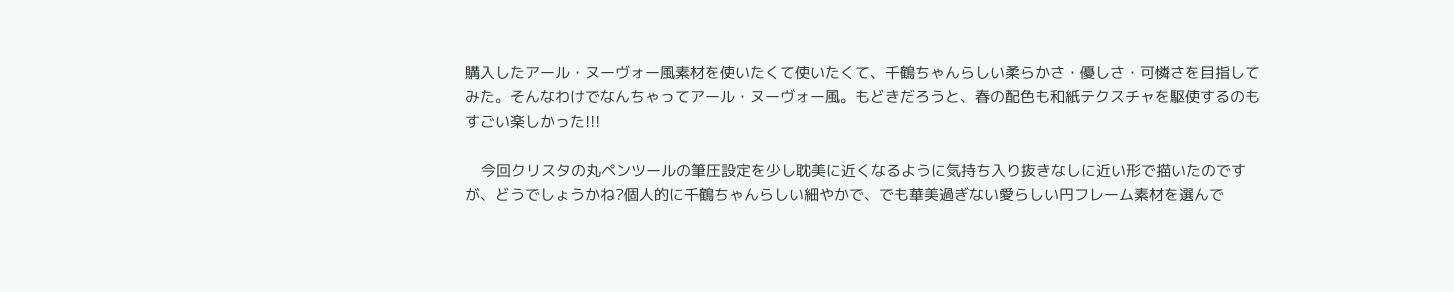購入したアール・ヌーヴォー風素材を使いたくて使いたくて、千鶴ちゃんらしい柔らかさ・優しさ・可憐さを目指してみた。そんなわけでなんちゃってアール・ヌーヴォー風。もどきだろうと、春の配色も和紙テクスチャを駆使するのもすごい楽しかった!!!

    今回クリスタの丸ペンツールの筆圧設定を少し耽美に近くなるように気持ち入り抜きなしに近い形で描いたのですが、どうでしょうかね?個人的に千鶴ちゃんらしい細やかで、でも華美過ぎない愛らしい円フレーム素材を選んで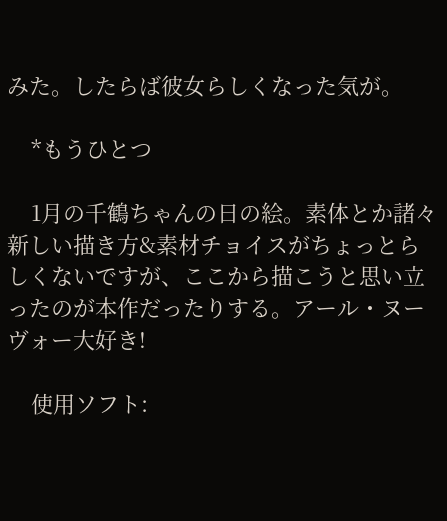みた。したらば彼女らしくなった気が。

    *もうひとつ

    1月の千鶴ちゃんの日の絵。素体とか諸々新しい描き方&素材チョイスがちょっとらしくないですが、ここから描こうと思い立ったのが本作だったりする。アール・ヌーヴォー大好き!

    使用ソフト: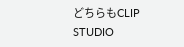どちらもCLIP STUDIO